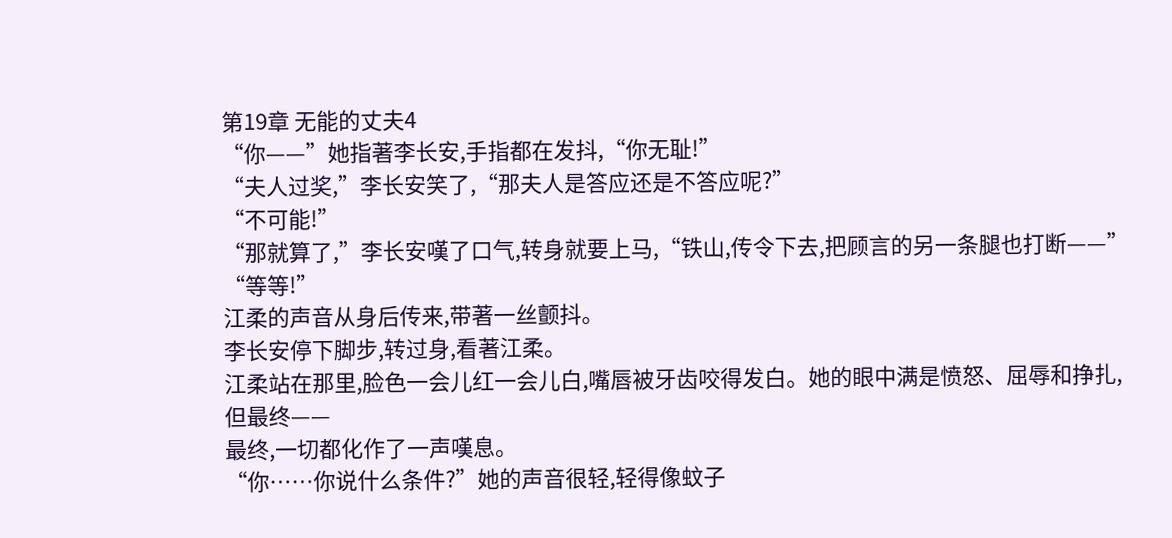第19章 无能的丈夫4
“你——”她指著李长安,手指都在发抖,“你无耻!”
“夫人过奖,”李长安笑了,“那夫人是答应还是不答应呢?”
“不可能!”
“那就算了,”李长安嘆了口气,转身就要上马,“铁山,传令下去,把顾言的另一条腿也打断——”
“等等!”
江柔的声音从身后传来,带著一丝颤抖。
李长安停下脚步,转过身,看著江柔。
江柔站在那里,脸色一会儿红一会儿白,嘴唇被牙齿咬得发白。她的眼中满是愤怒、屈辱和挣扎,但最终——
最终,一切都化作了一声嘆息。
“你……你说什么条件?”她的声音很轻,轻得像蚊子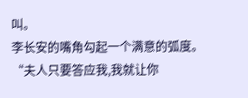叫。
李长安的嘴角勾起一个满意的弧度。
“夫人只要答应我,我就让你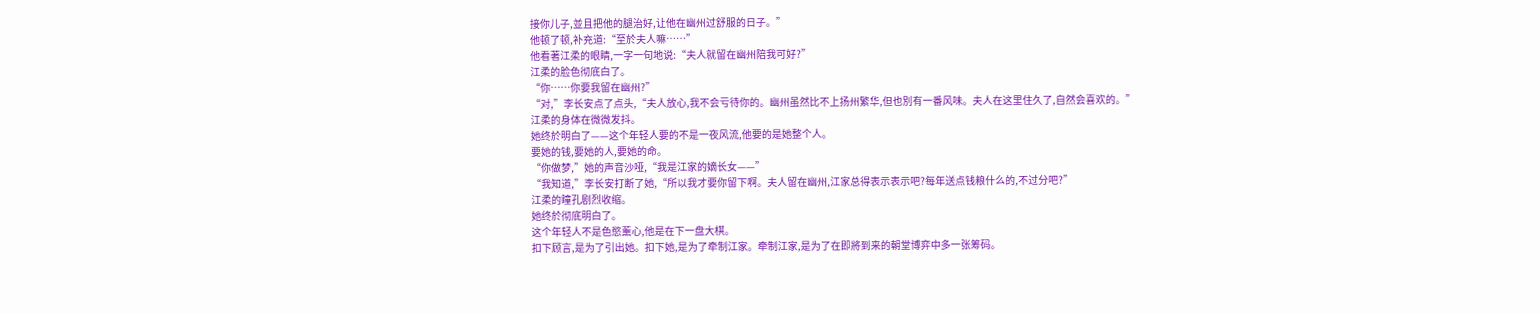接你儿子,並且把他的腿治好,让他在幽州过舒服的日子。”
他顿了顿,补充道:“至於夫人嘛……”
他看著江柔的眼睛,一字一句地说:“夫人就留在幽州陪我可好?”
江柔的脸色彻底白了。
“你……你要我留在幽州?”
“对,”李长安点了点头,“夫人放心,我不会亏待你的。幽州虽然比不上扬州繁华,但也別有一番风味。夫人在这里住久了,自然会喜欢的。”
江柔的身体在微微发抖。
她终於明白了——这个年轻人要的不是一夜风流,他要的是她整个人。
要她的钱,要她的人,要她的命。
“你做梦,”她的声音沙哑,“我是江家的嫡长女——”
“我知道,”李长安打断了她,“所以我才要你留下啊。夫人留在幽州,江家总得表示表示吧?每年送点钱粮什么的,不过分吧?”
江柔的瞳孔剧烈收缩。
她终於彻底明白了。
这个年轻人不是色慾薰心,他是在下一盘大棋。
扣下顾言,是为了引出她。扣下她,是为了牵制江家。牵制江家,是为了在即將到来的朝堂博弈中多一张筹码。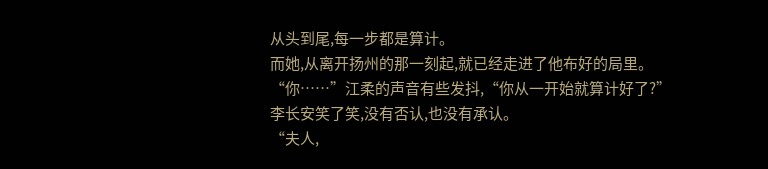从头到尾,每一步都是算计。
而她,从离开扬州的那一刻起,就已经走进了他布好的局里。
“你……”江柔的声音有些发抖,“你从一开始就算计好了?”
李长安笑了笑,没有否认,也没有承认。
“夫人,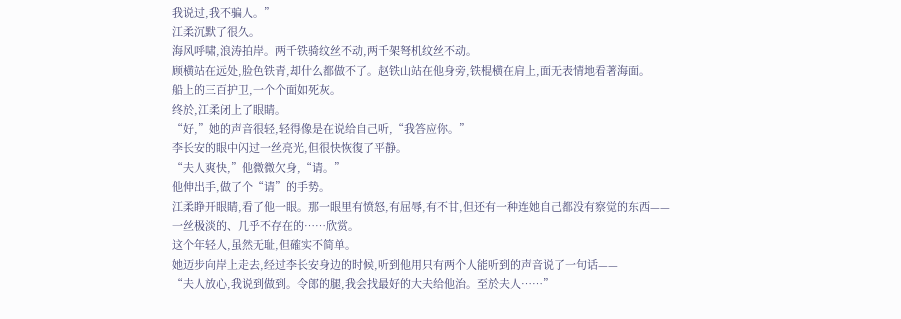我说过,我不骗人。”
江柔沉默了很久。
海风呼啸,浪涛拍岸。两千铁骑纹丝不动,两千架弩机纹丝不动。
顾横站在远处,脸色铁青,却什么都做不了。赵铁山站在他身旁,铁棍横在肩上,面无表情地看著海面。
船上的三百护卫,一个个面如死灰。
终於,江柔闭上了眼睛。
“好,”她的声音很轻,轻得像是在说给自己听,“我答应你。”
李长安的眼中闪过一丝亮光,但很快恢復了平静。
“夫人爽快,”他微微欠身,“请。”
他伸出手,做了个“请”的手势。
江柔睁开眼睛,看了他一眼。那一眼里有愤怒,有屈辱,有不甘,但还有一种连她自己都没有察觉的东西——
一丝极淡的、几乎不存在的……欣赏。
这个年轻人,虽然无耻,但確实不简单。
她迈步向岸上走去,经过李长安身边的时候,听到他用只有两个人能听到的声音说了一句话——
“夫人放心,我说到做到。令郎的腿,我会找最好的大夫给他治。至於夫人……”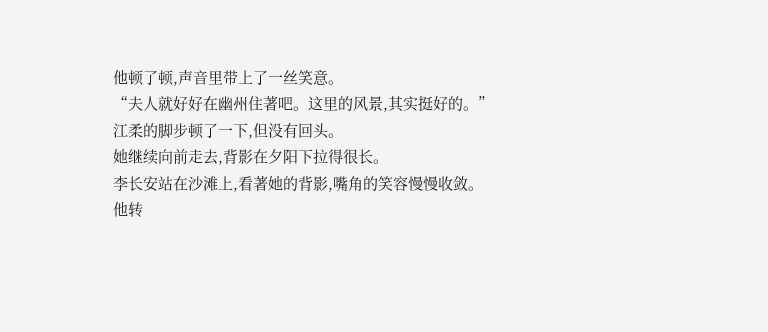他顿了顿,声音里带上了一丝笑意。
“夫人就好好在幽州住著吧。这里的风景,其实挺好的。”
江柔的脚步顿了一下,但没有回头。
她继续向前走去,背影在夕阳下拉得很长。
李长安站在沙滩上,看著她的背影,嘴角的笑容慢慢收敛。
他转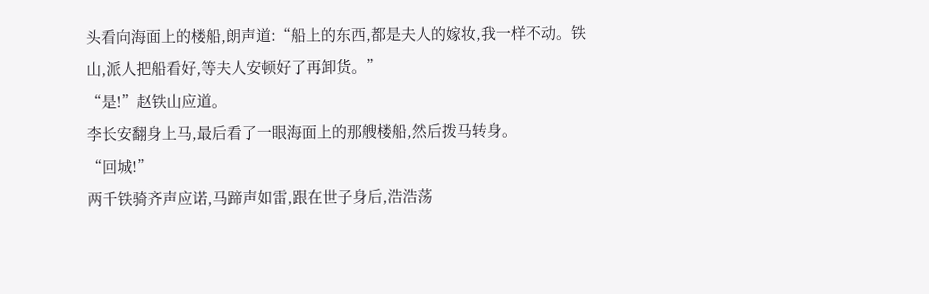头看向海面上的楼船,朗声道:“船上的东西,都是夫人的嫁妆,我一样不动。铁山,派人把船看好,等夫人安顿好了再卸货。”
“是!”赵铁山应道。
李长安翻身上马,最后看了一眼海面上的那艘楼船,然后拨马转身。
“回城!”
两千铁骑齐声应诺,马蹄声如雷,跟在世子身后,浩浩荡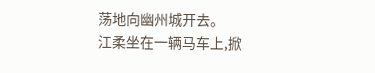荡地向幽州城开去。
江柔坐在一辆马车上,掀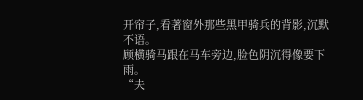开帘子,看著窗外那些黑甲骑兵的背影,沉默不语。
顾横骑马跟在马车旁边,脸色阴沉得像要下雨。
“夫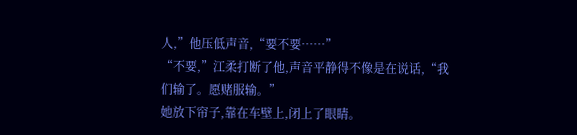人,”他压低声音,“要不要……”
“不要,”江柔打断了他,声音平静得不像是在说话,“我们输了。愿赌服输。”
她放下帘子,靠在车壁上,闭上了眼睛。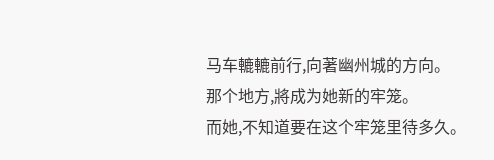马车轆轆前行,向著幽州城的方向。
那个地方,將成为她新的牢笼。
而她,不知道要在这个牢笼里待多久。